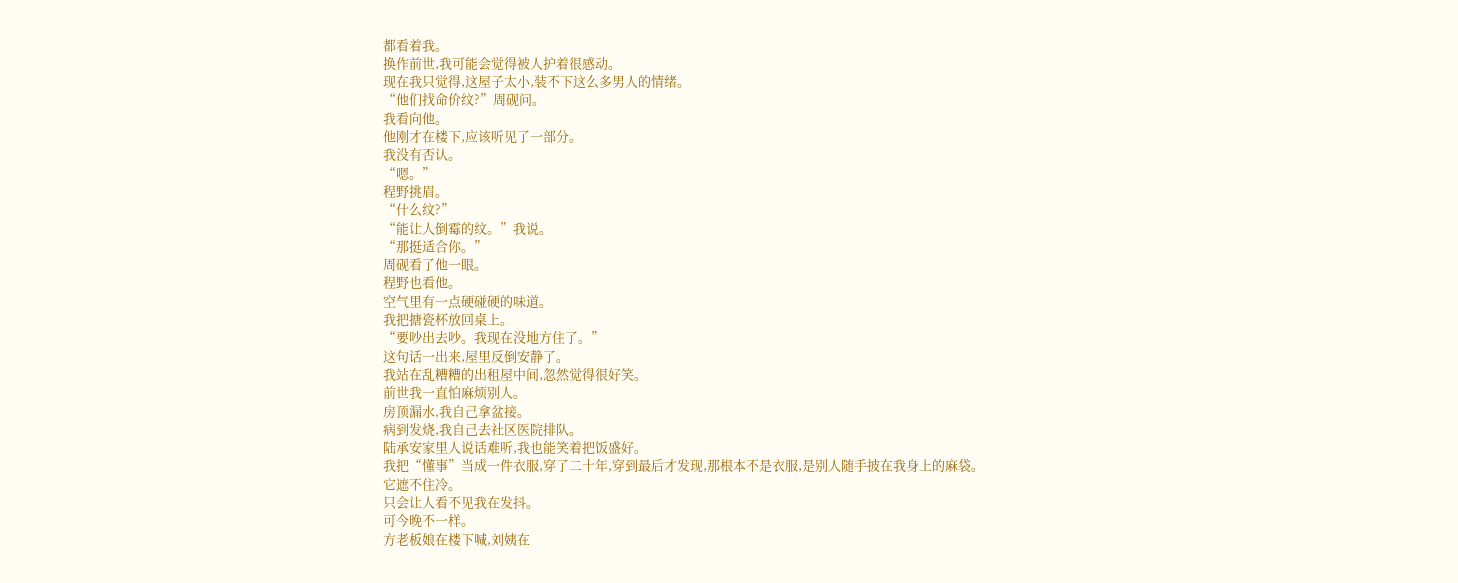都看着我。
换作前世,我可能会觉得被人护着很感动。
现在我只觉得,这屋子太小,装不下这么多男人的情绪。
“他们找命价纹?”周砚问。
我看向他。
他刚才在楼下,应该听见了一部分。
我没有否认。
“嗯。”
程野挑眉。
“什么纹?”
“能让人倒霉的纹。”我说。
“那挺适合你。”
周砚看了他一眼。
程野也看他。
空气里有一点硬碰硬的味道。
我把搪瓷杯放回桌上。
“要吵出去吵。我现在没地方住了。”
这句话一出来,屋里反倒安静了。
我站在乱糟糟的出租屋中间,忽然觉得很好笑。
前世我一直怕麻烦别人。
房顶漏水,我自己拿盆接。
病到发烧,我自己去社区医院排队。
陆承安家里人说话难听,我也能笑着把饭盛好。
我把“懂事”当成一件衣服,穿了二十年,穿到最后才发现,那根本不是衣服,是别人随手披在我身上的麻袋。
它遮不住冷。
只会让人看不见我在发抖。
可今晚不一样。
方老板娘在楼下喊,刘姨在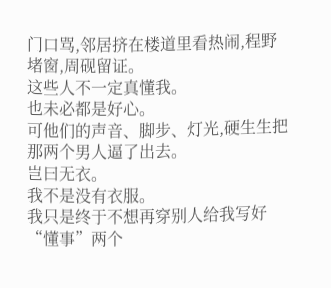门口骂,邻居挤在楼道里看热闹,程野堵窗,周砚留证。
这些人不一定真懂我。
也未必都是好心。
可他们的声音、脚步、灯光,硬生生把那两个男人逼了出去。
岂曰无衣。
我不是没有衣服。
我只是终于不想再穿别人给我写好“懂事”两个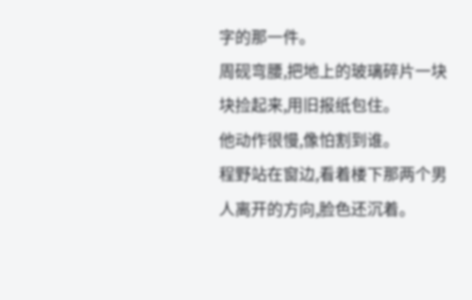字的那一件。
周砚弯腰,把地上的玻璃碎片一块块捡起来,用旧报纸包住。
他动作很慢,像怕割到谁。
程野站在窗边,看着楼下那两个男人离开的方向,脸色还沉着。